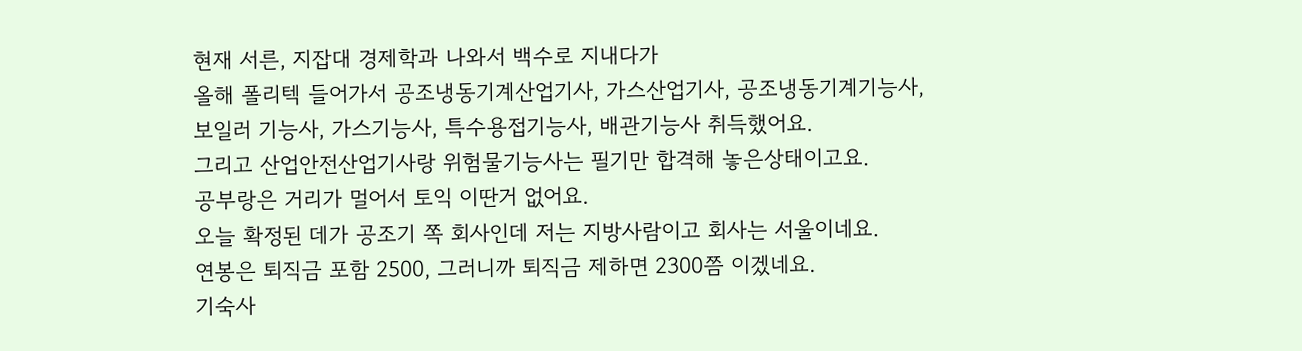현재 서른, 지잡대 경제학과 나와서 백수로 지내다가
올해 폴리텍 들어가서 공조냉동기계산업기사, 가스산업기사, 공조냉동기계기능사,
보일러 기능사, 가스기능사, 특수용접기능사, 배관기능사 취득했어요.
그리고 산업안전산업기사랑 위험물기능사는 필기만 합격해 놓은상태이고요.
공부랑은 거리가 멀어서 토익 이딴거 없어요.
오늘 확정된 데가 공조기 쪽 회사인데 저는 지방사람이고 회사는 서울이네요.
연봉은 퇴직금 포함 2500, 그러니까 퇴직금 제하면 2300쯤 이겠네요.
기숙사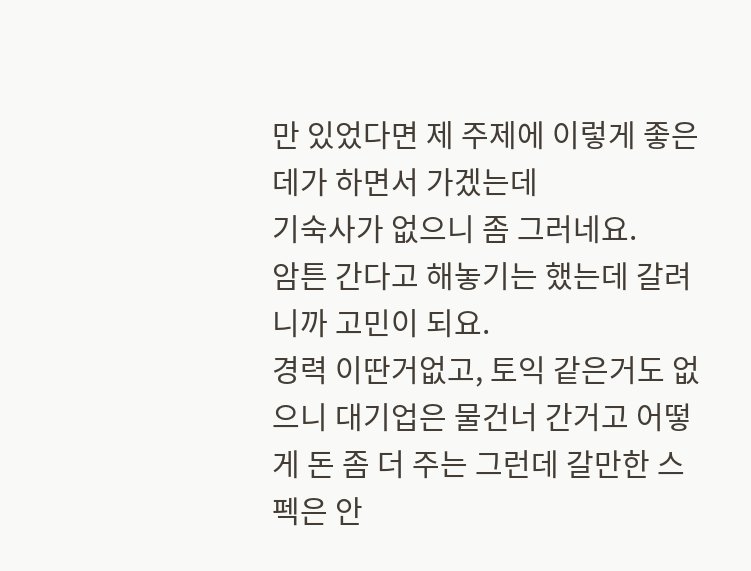만 있었다면 제 주제에 이렇게 좋은데가 하면서 가겠는데
기숙사가 없으니 좀 그러네요.
암튼 간다고 해놓기는 했는데 갈려니까 고민이 되요.
경력 이딴거없고, 토익 같은거도 없으니 대기업은 물건너 간거고 어떻게 돈 좀 더 주는 그런데 갈만한 스펙은 안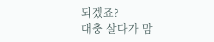되겠죠?
대충 살다가 맘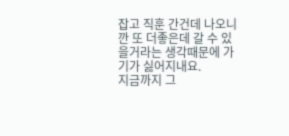잡고 직훈 간건데 나오니깐 또 더좋은데 갈 수 있을거라는 생각때문에 가기가 싫어지내요.
지금까지 그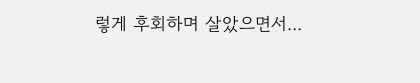렇게 후회하며 살았으면서...